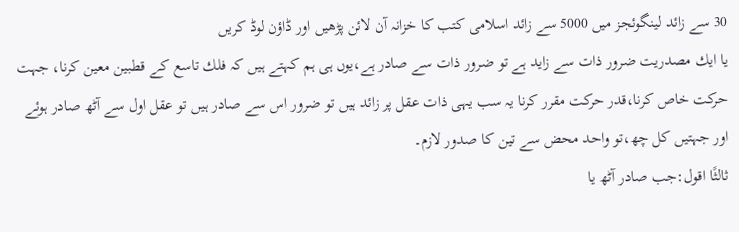30 سے زائد لینگوئجز میں 5000 سے زائد اسلامی کتب کا خزانہ آن لائن پڑھیں اور ڈاؤن لوڈ کریں
یا ایك مصدریت ضرور ذات سے زاید ہے تو ضرور ذات سے صادر ہے،یوں ہی ہم کہتے ہیں کہ فلك تاسع کے قطبین معین کرنا، جہت حرکت خاص کرنا،قدر حرکت مقرر کرنا یہ سب یہی ذات عقل پر زائد ہیں تو ضرور اس سے صادر ہیں تو عقل اول سے آٹھ صادر ہوئے اور جہتیں کل چھ،تو واحد محض سے تین کا صدور لازم۔
ثالثًا اقول:جب صادر آٹھ یا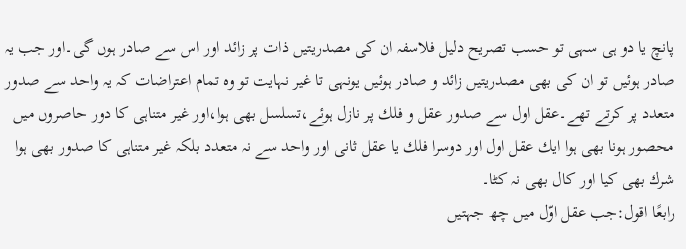پانچ یا دو ہی سہی تو حسب تصریح دلیل فلاسفہ ان کی مصدریتیں ذات پر زائد اور اس سے صادر ہوں گی۔اور جب یہ صادر ہوئیں تو ان کی بھی مصدریتیں زائد و صادر ہوئیں یونہی تا غیر نہایت تو وہ تمام اعتراضات کہ یہ واحد سے صدور متعدد پر کرتے تھے۔عقل اول سے صدور عقل و فلك پر نازل ہوئے،تسلسل بھی ہوا،اور غیر متناہی کا دور حاصروں میں محصور ہونا بھی ہوا ایك عقل اول اور دوسرا فلك یا عقل ثانی اور واحد سے نہ متعدد بلکہ غیر متناہی کا صدور بھی ہوا شرك بھی کیا اور کال بھی نہ کٹا۔
رابعًا اقول:جب عقل اوّل میں چھ جہتیں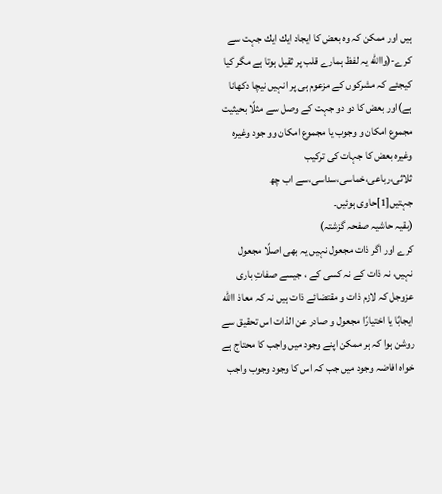ہیں اور ممکن کہ وہ بعض کا ایجاد ایك ایك جہت سے کرے-(واالله یہ لفظ ہمارے قلب پر ثقیل ہوتا ہے مگر کیا کیجئے کہ مشرکوں کے مزعوم ہی پر انہیں نیچا دکھانا ہے)اور بعض کا دو دو جہت کے وصل سے مثلًا بحیثیت مجموع امکان و وجوب یا مجموع امکان وو جود وغیرہ وغیرہ بعض کا جہات کی ترکیب ثلاثی،رباعی،خماسی،سداسی،سے اب چھ جہتیں[1]حاوی ہوئیں۔
(بقیہ حاشیہ صفحہ گزشتہ)
کرے اور اگر ذات مجعول نہیں یہ بھی اصلًا مجعول نہیں، نہ ذات کے نہ کسی کے ، جیسے صفاتِ باری عزوجل کہ لازم ذات و مقتضائے ذات ہیں نہ کہ معاذ االله ایجابًا یا اختیارًا مجعول و صادر عن الذات اس تحقیق سے روشن ہوا کہ ہر ممکن اپنے وجود میں واجب کا محتاج ہے خواہ افاضہ وجود میں جب کہ اس کا وجود وجوب واجب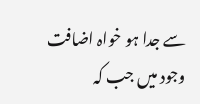سے جدا ہو خواہ اضافت وجود میں جب کہ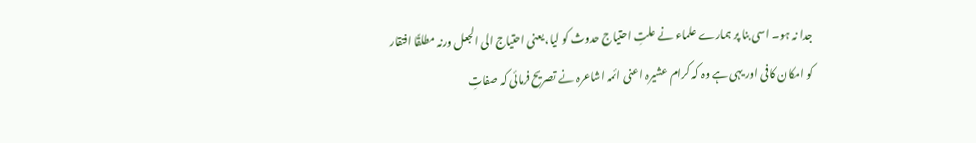جدا نہ ہو۔ اسی بنا پر ہمارے علماء نے علتِ احتیاج حدوث کو لیا، یعنی احتیاج الی الجعل ورنہ مطلقًا افتقار کو امکان کافی اور یہی ہے وہ کہ کرام عشیرہ اعنی ائمہ اشاعرہ نے تصریح فرمائی کہ صفاتِ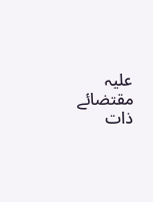علیہ مقتضائے ذات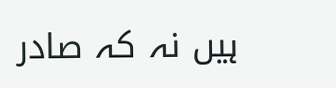ہیں نہ کہ صادر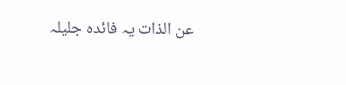عن الذات یہ فائدہ جلیلہ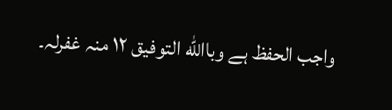واجب الحفظ ہے وباالله التوفیق ۱۲ منہ غفرلہ۔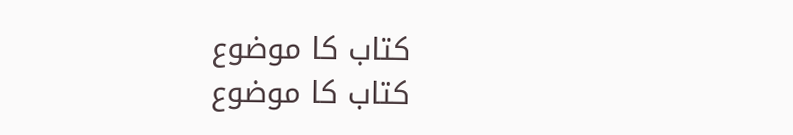کتاب کا موضوع
کتاب کا موضوع